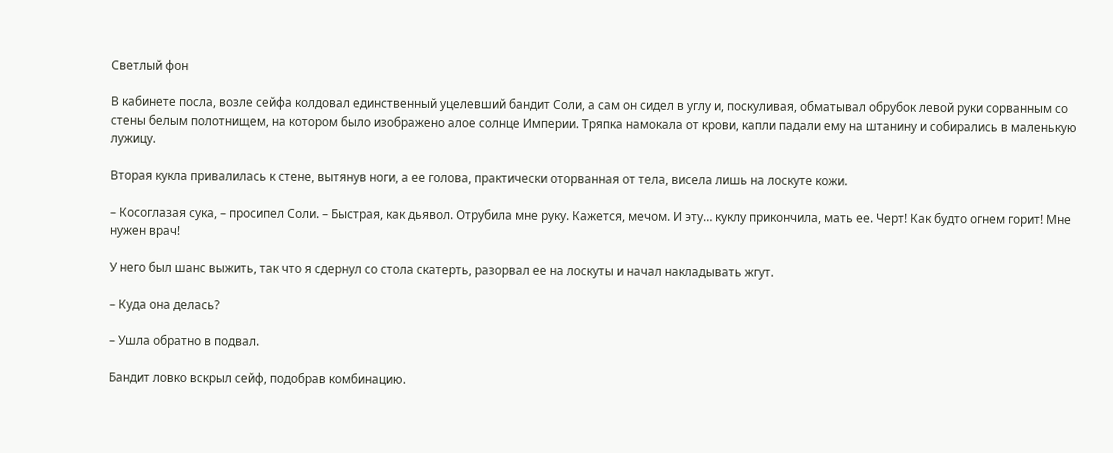Светлый фон

В кабинете посла, возле сейфа колдовал единственный уцелевший бандит Соли, а сам он сидел в углу и, поскуливая, обматывал обрубок левой руки сорванным со стены белым полотнищем, на котором было изображено алое солнце Империи. Тряпка намокала от крови, капли падали ему на штанину и собирались в маленькую лужицу.

Вторая кукла привалилась к стене, вытянув ноги, а ее голова, практически оторванная от тела, висела лишь на лоскуте кожи.

– Косоглазая сука, – просипел Соли. – Быстрая, как дьявол. Отрубила мне руку. Кажется, мечом. И эту… куклу прикончила, мать ее. Черт! Как будто огнем горит! Мне нужен врач!

У него был шанс выжить, так что я сдернул со стола скатерть, разорвал ее на лоскуты и начал накладывать жгут.

– Куда она делась?

– Ушла обратно в подвал.

Бандит ловко вскрыл сейф, подобрав комбинацию.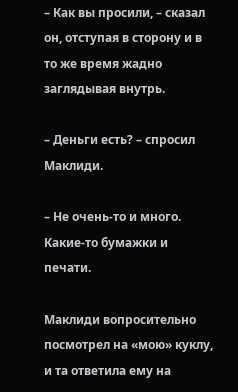– Как вы просили, – сказал он, отступая в сторону и в то же время жадно заглядывая внутрь.

– Деньги есть? – спросил Маклиди.

– Не очень-то и много. Какие-то бумажки и печати.

Маклиди вопросительно посмотрел на «мою» куклу, и та ответила ему на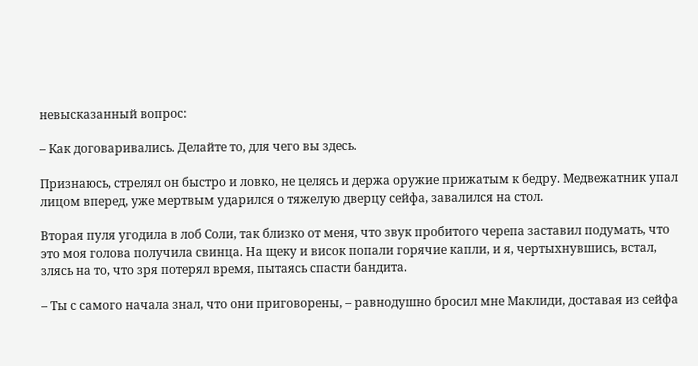невысказанный вопрос:

– Как договаривались. Делайте то, для чего вы здесь.

Признаюсь, стрелял он быстро и ловко, не целясь и держа оружие прижатым к бедру. Медвежатник упал лицом вперед, уже мертвым ударился о тяжелую дверцу сейфа, завалился на стол.

Вторая пуля угодила в лоб Соли, так близко от меня, что звук пробитого черепа заставил подумать, что это моя голова получила свинца. На щеку и висок попали горячие капли, и я, чертыхнувшись, встал, злясь на то, что зря потерял время, пытаясь спасти бандита.

– Ты с самого начала знал, что они приговорены, – равнодушно бросил мне Маклиди, доставая из сейфа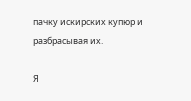пачку искирских купюр и разбрасывая их.

Я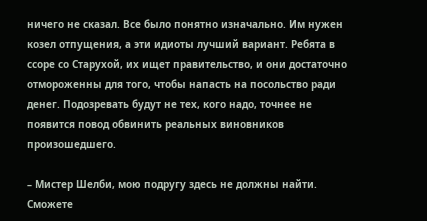ничего не сказал. Все было понятно изначально. Им нужен козел отпущения, а эти идиоты лучший вариант. Ребята в ссоре со Старухой, их ищет правительство, и они достаточно отмороженны для того, чтобы напасть на посольство ради денег. Подозревать будут не тех, кого надо, точнее не появится повод обвинить реальных виновников произошедшего.

– Мистер Шелби, мою подругу здесь не должны найти. Сможете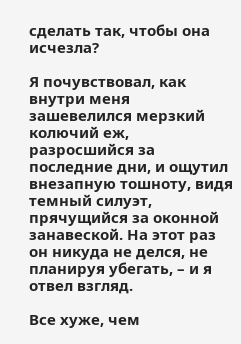сделать так, чтобы она исчезла?

Я почувствовал, как внутри меня зашевелился мерзкий колючий еж, разросшийся за последние дни, и ощутил внезапную тошноту, видя темный силуэт, прячущийся за оконной занавеской. На этот раз он никуда не делся, не планируя убегать, – и я отвел взгляд.

Все хуже, чем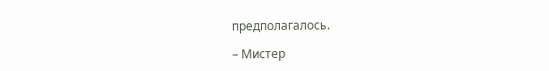предполагалось.

– Мистер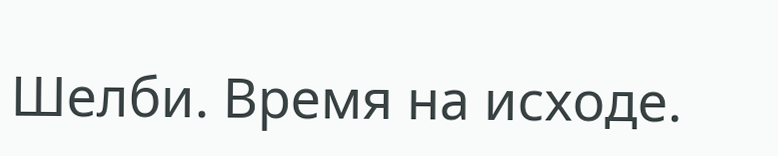Шелби. Время на исходе.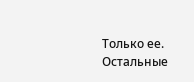Только ее. Остальные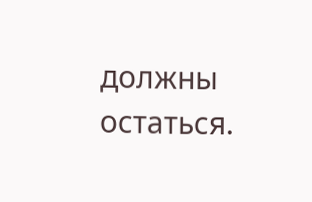должны остаться.